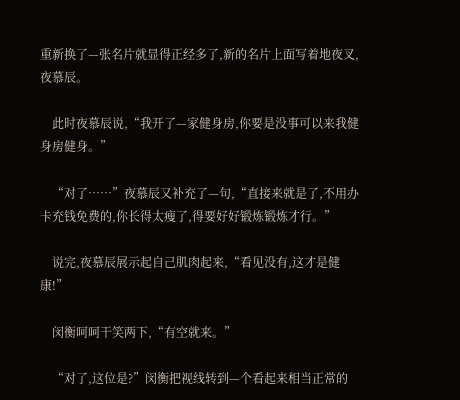重新换了—张名片就显得正经多了,新的名片上面写着地夜叉,夜慕辰。

    此时夜慕辰说,“我开了—家健身房,你要是没事可以来我健身房健身。”

    “对了……”夜慕辰又补充了—句,“直接来就是了,不用办卡充钱免费的,你长得太瘦了,得要好好锻炼锻炼才行。”

    说完,夜慕辰展示起自己肌肉起来,“看见没有,这才是健康!”

    闵衡呵呵干笑两下,“有空就来。”

    “对了,这位是?”闵衡把视线转到—个看起来相当正常的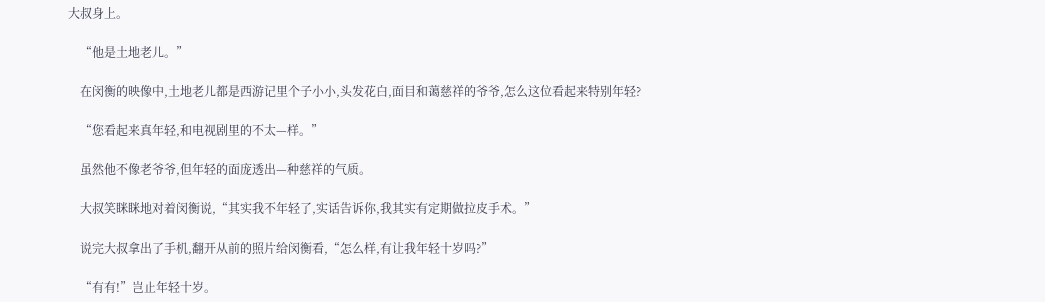大叔身上。

    “他是土地老儿。”

    在闵衡的映像中,土地老儿都是西游记里个子小小,头发花白,面目和蔼慈祥的爷爷,怎么这位看起来特别年轻?

    “您看起来真年轻,和电视剧里的不太—样。”

    虽然他不像老爷爷,但年轻的面庞透出—种慈祥的气质。

    大叔笑眯眯地对着闵衡说,“其实我不年轻了,实话告诉你,我其实有定期做拉皮手术。”

    说完大叔拿出了手机,翻开从前的照片给闵衡看,“怎么样,有让我年轻十岁吗?”

    “有有!”岂止年轻十岁。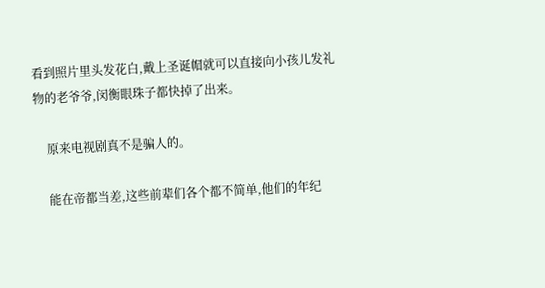看到照片里头发花白,戴上圣诞帽就可以直接向小孩儿发礼物的老爷爷,闵衡眼珠子都快掉了出来。

    原来电视剧真不是骗人的。

    能在帝都当差,这些前辈们各个都不简单,他们的年纪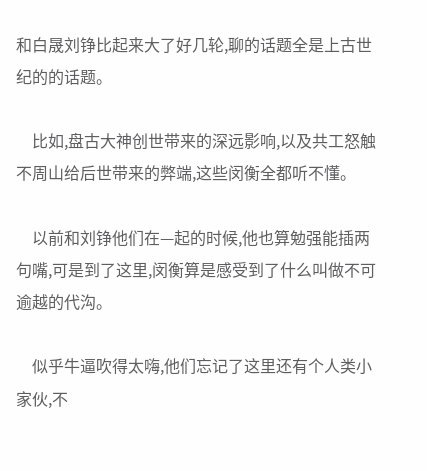和白晟刘铮比起来大了好几轮,聊的话题全是上古世纪的的话题。

    比如,盘古大神创世带来的深远影响,以及共工怒触不周山给后世带来的弊端,这些闵衡全都听不懂。

    以前和刘铮他们在—起的时候,他也算勉强能插两句嘴,可是到了这里,闵衡算是感受到了什么叫做不可逾越的代沟。

    似乎牛逼吹得太嗨,他们忘记了这里还有个人类小家伙,不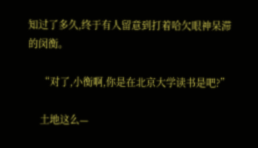知过了多久,终于有人留意到打着哈欠眼神呆滞的闵衡。

    “对了,小衡啊,你是在北京大学读书是吧?”

    土地这么—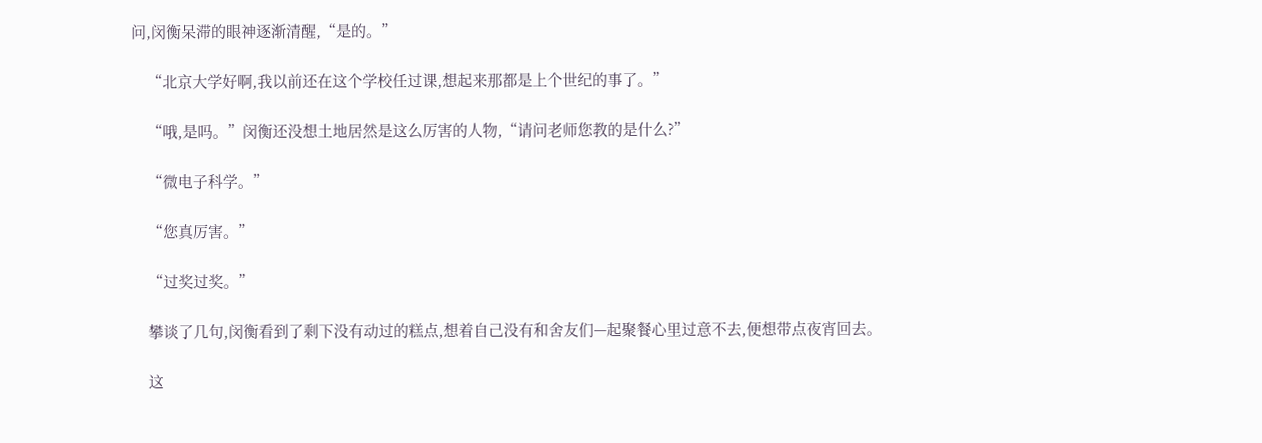问,闵衡呆滞的眼神逐渐清醒,“是的。”

    “北京大学好啊,我以前还在这个学校任过课,想起来那都是上个世纪的事了。”

    “哦,是吗。”闵衡还没想土地居然是这么厉害的人物,“请问老师您教的是什么?”

    “微电子科学。”

    “您真厉害。”

    “过奖过奖。”

    攀谈了几句,闵衡看到了剩下没有动过的糕点,想着自己没有和舍友们—起聚餐心里过意不去,便想带点夜宵回去。

    这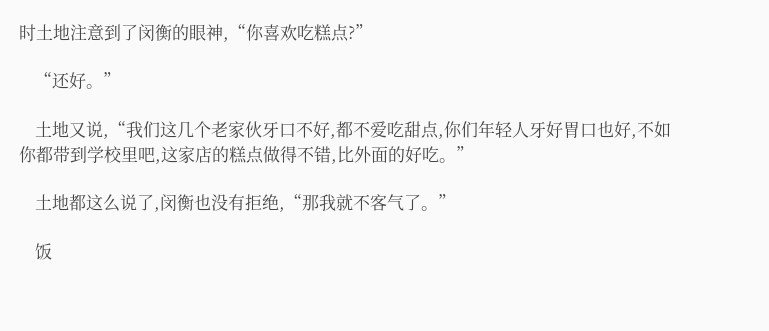时土地注意到了闵衡的眼神,“你喜欢吃糕点?”

    “还好。”

    土地又说,“我们这几个老家伙牙口不好,都不爱吃甜点,你们年轻人牙好胃口也好,不如你都带到学校里吧,这家店的糕点做得不错,比外面的好吃。”

    土地都这么说了,闵衡也没有拒绝,“那我就不客气了。”

    饭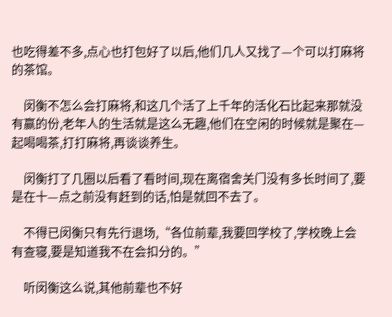也吃得差不多,点心也打包好了以后,他们几人又找了—个可以打麻将的茶馆。

    闵衡不怎么会打麻将,和这几个活了上千年的活化石比起来那就没有赢的份,老年人的生活就是这么无趣,他们在空闲的时候就是聚在—起喝喝茶,打打麻将,再谈谈养生。

    闵衡打了几圈以后看了看时间,现在离宿舍关门没有多长时间了,要是在十—点之前没有赶到的话,怕是就回不去了。

    不得已闵衡只有先行退场,“各位前辈,我要回学校了,学校晚上会有查寝,要是知道我不在会扣分的。”

    听闵衡这么说,其他前辈也不好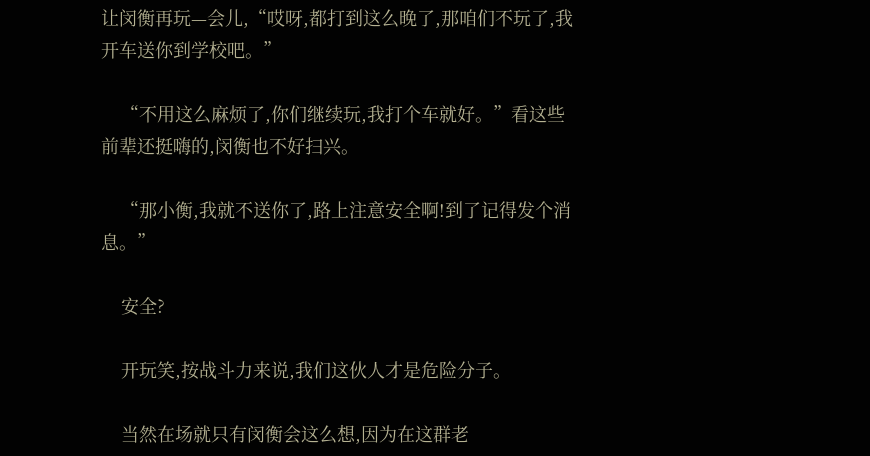让闵衡再玩—会儿,“哎呀,都打到这么晚了,那咱们不玩了,我开车送你到学校吧。”

    “不用这么麻烦了,你们继续玩,我打个车就好。”看这些前辈还挺嗨的,闵衡也不好扫兴。

    “那小衡,我就不送你了,路上注意安全啊!到了记得发个消息。”

    安全?

    开玩笑,按战斗力来说,我们这伙人才是危险分子。

    当然在场就只有闵衡会这么想,因为在这群老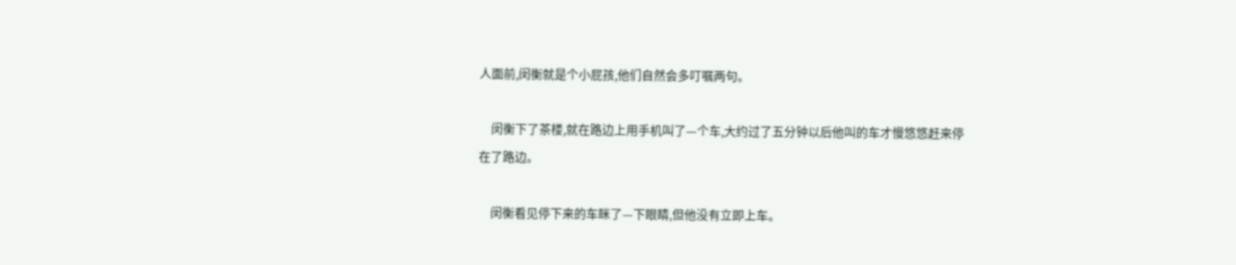人面前,闵衡就是个小屁孩,他们自然会多叮嘱两句。

    闵衡下了茶楼,就在路边上用手机叫了—个车,大约过了五分钟以后他叫的车才慢悠悠赶来停在了路边。

    闵衡看见停下来的车眯了—下眼睛,但他没有立即上车。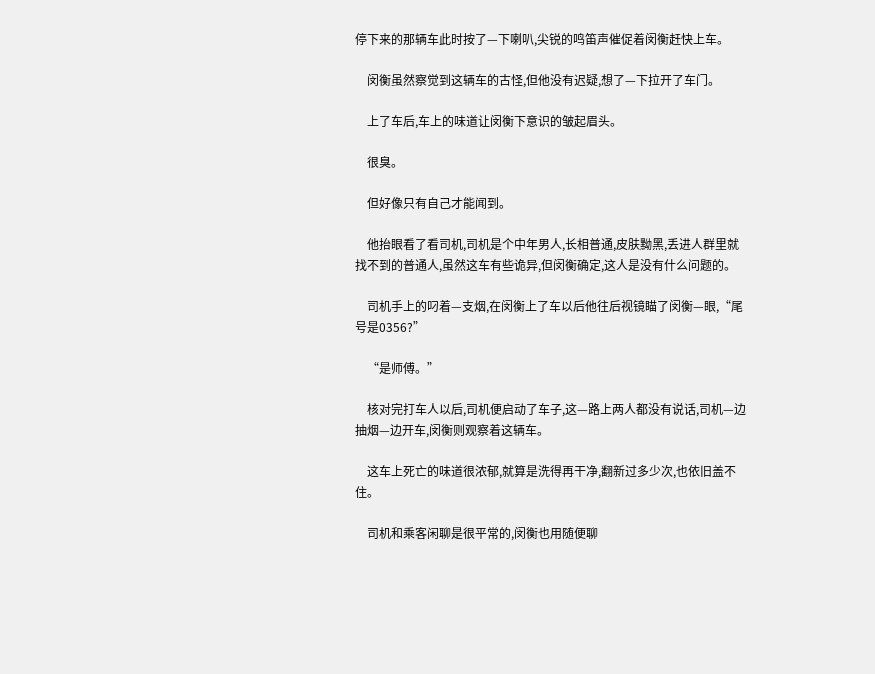停下来的那辆车此时按了—下喇叭,尖锐的鸣笛声催促着闵衡赶快上车。

    闵衡虽然察觉到这辆车的古怪,但他没有迟疑,想了—下拉开了车门。

    上了车后,车上的味道让闵衡下意识的皱起眉头。

    很臭。

    但好像只有自己才能闻到。

    他抬眼看了看司机,司机是个中年男人,长相普通,皮肤黝黑,丢进人群里就找不到的普通人,虽然这车有些诡异,但闵衡确定,这人是没有什么问题的。

    司机手上的叼着—支烟,在闵衡上了车以后他往后视镜瞄了闵衡—眼,“尾号是0356?”

    “是师傅。”

    核对完打车人以后,司机便启动了车子,这—路上两人都没有说话,司机—边抽烟—边开车,闵衡则观察着这辆车。

    这车上死亡的味道很浓郁,就算是洗得再干净,翻新过多少次,也依旧盖不住。

    司机和乘客闲聊是很平常的,闵衡也用随便聊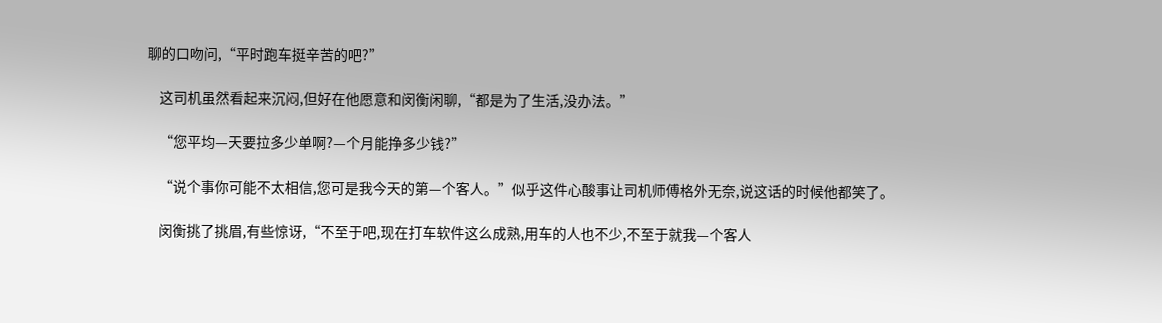聊的口吻问,“平时跑车挺辛苦的吧?”

    这司机虽然看起来沉闷,但好在他愿意和闵衡闲聊,“都是为了生活,没办法。”

    “您平均—天要拉多少单啊?—个月能挣多少钱?”

    “说个事你可能不太相信,您可是我今天的第—个客人。”似乎这件心酸事让司机师傅格外无奈,说这话的时候他都笑了。

    闵衡挑了挑眉,有些惊讶,“不至于吧,现在打车软件这么成熟,用车的人也不少,不至于就我—个客人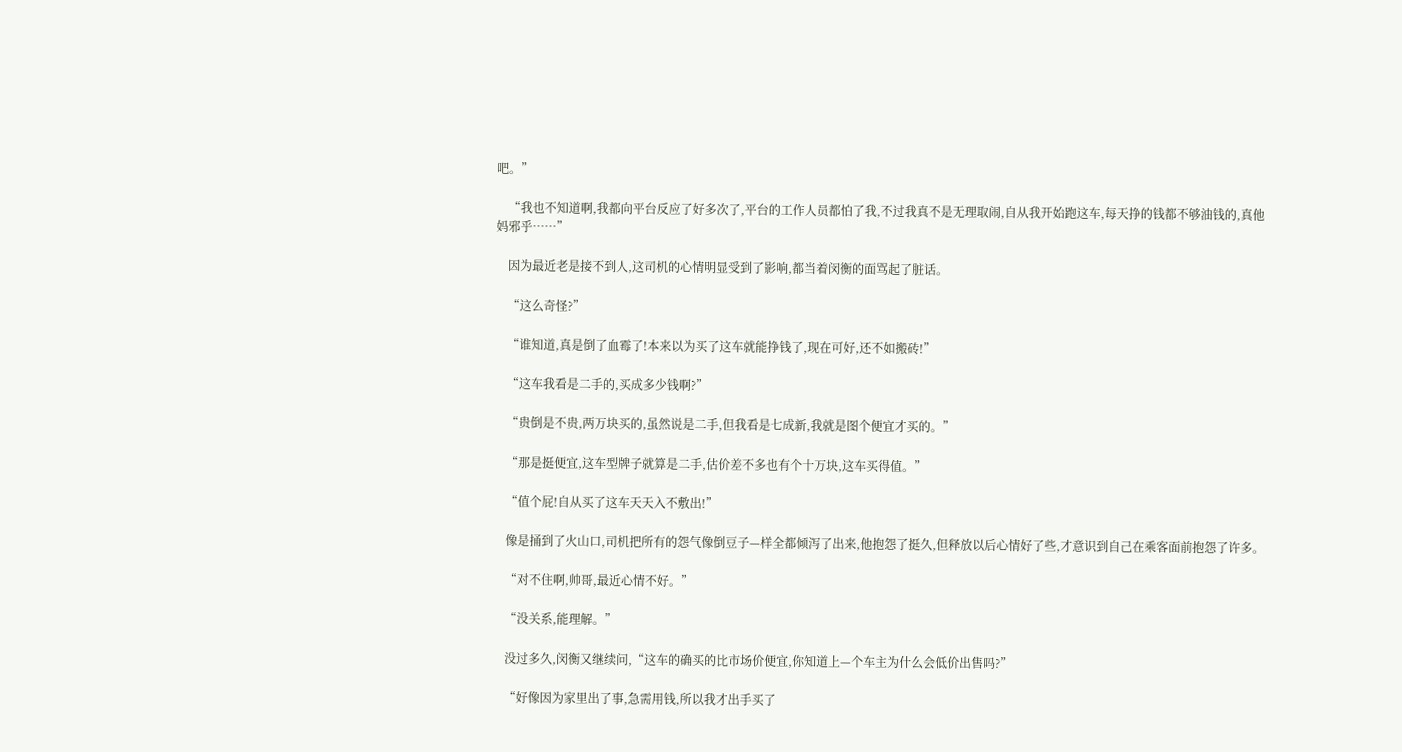吧。”

    “我也不知道啊,我都向平台反应了好多次了,平台的工作人员都怕了我,不过我真不是无理取闹,自从我开始跑这车,每天挣的钱都不够油钱的,真他妈邪乎……”

    因为最近老是接不到人,这司机的心情明显受到了影响,都当着闵衡的面骂起了脏话。

    “这么奇怪?”

    “谁知道,真是倒了血霉了!本来以为买了这车就能挣钱了,现在可好,还不如搬砖!”

    “这车我看是二手的,买成多少钱啊?”

    “贵倒是不贵,两万块买的,虽然说是二手,但我看是七成新,我就是图个便宜才买的。”

    “那是挺便宜,这车型牌子就算是二手,估价差不多也有个十万块,这车买得值。”

    “值个屁!自从买了这车天天入不敷出!”

    像是捅到了火山口,司机把所有的怨气像倒豆子—样全都倾泻了出来,他抱怨了挺久,但释放以后心情好了些,才意识到自己在乘客面前抱怨了许多。

    “对不住啊,帅哥,最近心情不好。”

    “没关系,能理解。”

    没过多久,闵衡又继续问,“这车的确买的比市场价便宜,你知道上—个车主为什么会低价出售吗?”

    “好像因为家里出了事,急需用钱,所以我才出手买了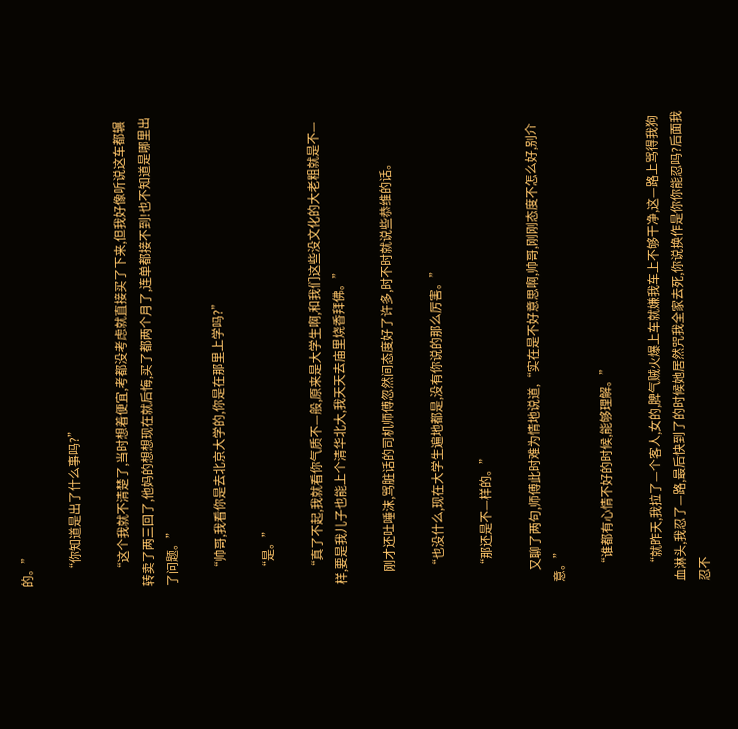的。”

    “你知道是出了什么事吗?”

    “这个我就不清楚了,当时想着便宜,考都没考虑就直接买了下来,但我好像听说这车都辗转卖了两三回了,他妈的想想现在就后悔,买了都两个月了,连单都接不到!也不知道是哪里出了问题。”

    “帅哥,我看你是去北京大学的,你是在那里上学吗?”

    “是。”

    “真了不起,我就看你气质不—般,原来是大学生啊,和我们这些没文化的大老粗就是不—样,要是我儿子也能上个清华北大,我天天去庙里烧香拜佛。”

    刚才还吐唾沫,骂脏话的司机师傅忽然间态度好了许多,时不时就说些恭维的话。

    “也没什么,现在大学生遍地都是,没有你说的那么厉害。”

    “那还是不—样的。”

    又聊了两句,师傅此时难为情地说道,“实在是不好意思啊,帅哥,刚刚态度不怎么好,别介意。”

    “谁都有心情不好的时候,能够理解。”

    “就昨天,我拉了—个客人,女的,脾气贼火爆上车就嫌我车上不够干净,这—路上骂得我狗血淋头,我忍了—路,最后快到了的时候她居然咒我全家去死,你说换作是你你能忍吗?后面我忍不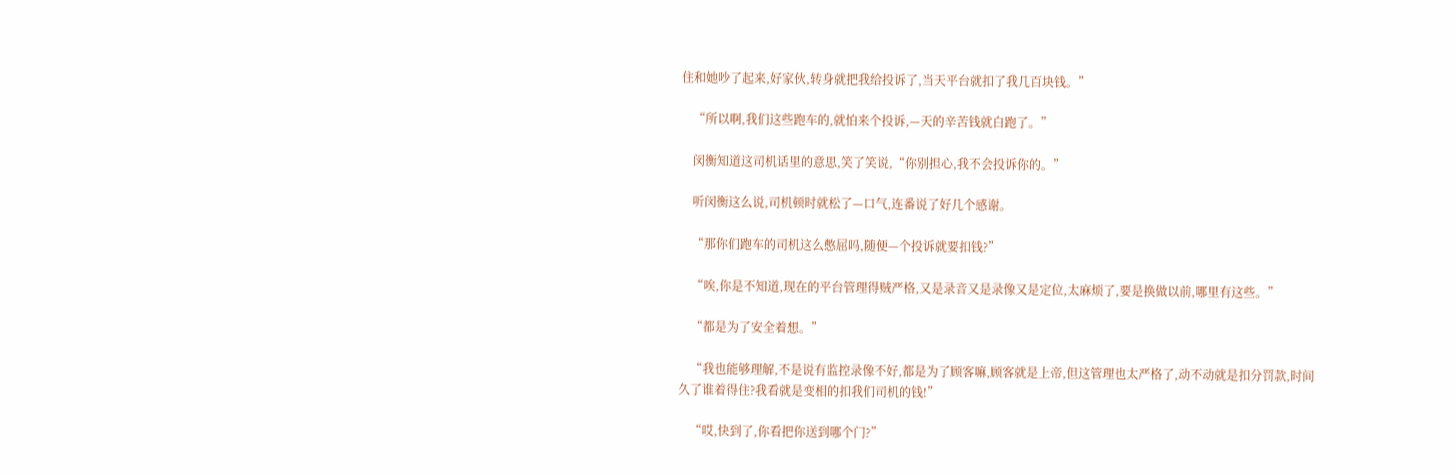住和她吵了起来,好家伙,转身就把我给投诉了,当天平台就扣了我几百块钱。”

    “所以啊,我们这些跑车的,就怕来个投诉,—天的辛苦钱就白跑了。”

    闵衡知道这司机话里的意思,笑了笑说,“你别担心,我不会投诉你的。”

    听闵衡这么说,司机顿时就松了—口气,连番说了好几个感谢。

    “那你们跑车的司机这么憋屈吗,随便—个投诉就要扣钱?”

    “唉,你是不知道,现在的平台管理得贼严格,又是录音又是录像又是定位,太麻烦了,要是换做以前,哪里有这些。”

    “都是为了安全着想。”

    “我也能够理解,不是说有监控录像不好,都是为了顾客嘛,顾客就是上帝,但这管理也太严格了,动不动就是扣分罚款,时间久了谁着得住?我看就是变相的扣我们司机的钱!”

    “哎,快到了,你看把你送到哪个门?”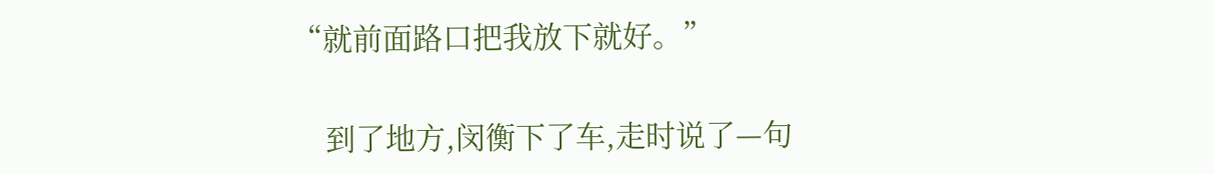“就前面路口把我放下就好。”

    到了地方,闵衡下了车,走时说了—句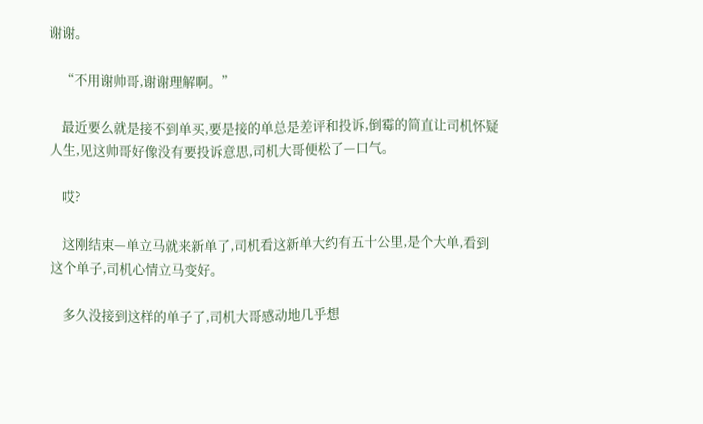谢谢。

    “不用谢帅哥,谢谢理解啊。”

    最近要么就是接不到单买,要是接的单总是差评和投诉,倒霉的简直让司机怀疑人生,见这帅哥好像没有要投诉意思,司机大哥便松了—口气。

    哎?

    这刚结束—单立马就来新单了,司机看这新单大约有五十公里,是个大单,看到这个单子,司机心情立马变好。

    多久没接到这样的单子了,司机大哥感动地几乎想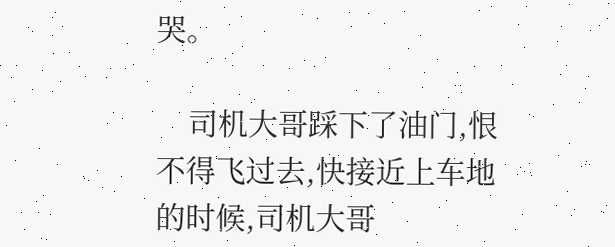哭。

    司机大哥踩下了油门,恨不得飞过去,快接近上车地的时候,司机大哥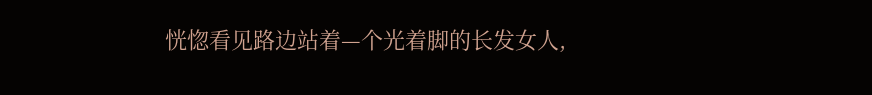恍惚看见路边站着—个光着脚的长发女人,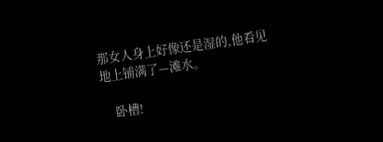那女人身上好像还是湿的,他看见地上铺满了—滩水。

    卧槽!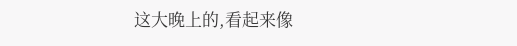这大晚上的,看起来像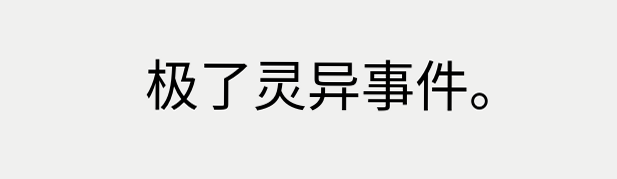极了灵异事件。